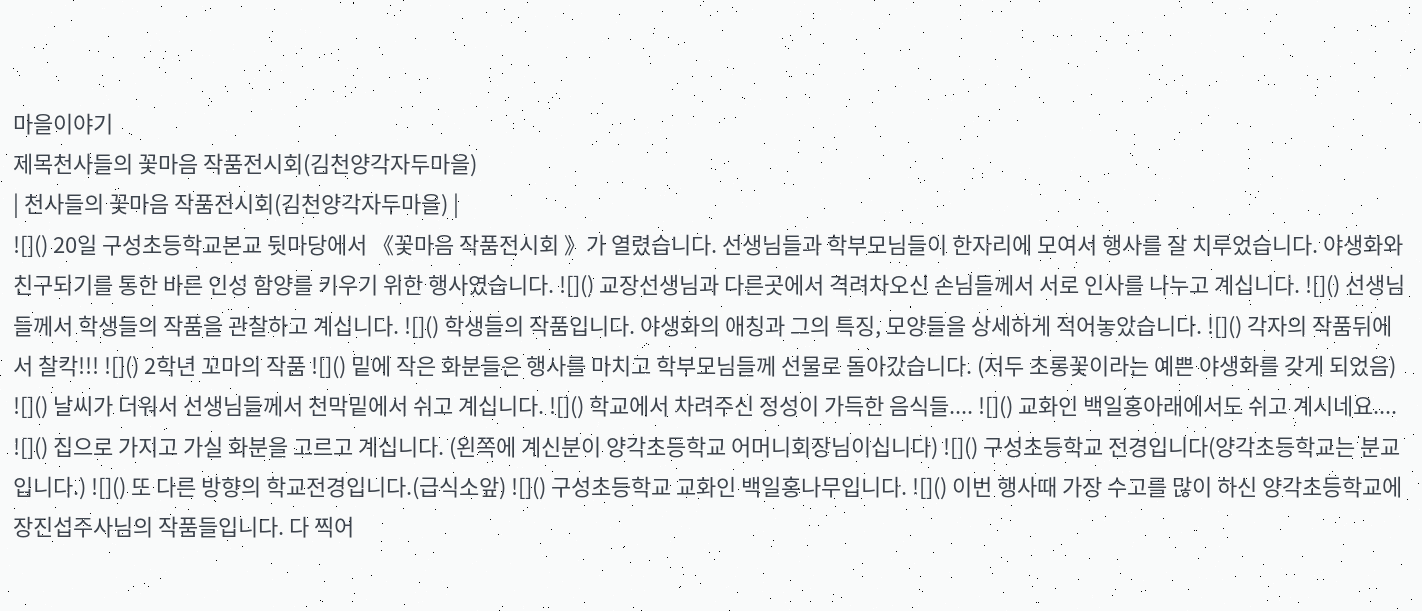마을이야기
제목천사들의 꽃마음 작품전시회(김천양각자두마을)
| 천사들의 꽃마음 작품전시회(김천양각자두마을) |
![]() 20일 구성초등학교본교 뒷마당에서 《꽃마음 작품전시회 》가 열렸습니다. 선생님들과 학부모님들이 한자리에 모여서 행사를 잘 치루었습니다. 야생화와 친구되기를 통한 바른 인성 함양를 키우기 위한 행사였습니다. ![]() 교장선생님과 다른곳에서 격려차오신 손님들께서 서로 인사를 나누고 계십니다. ![]() 선생님들께서 학생들의 작품을 관찰하고 계십니다. ![]() 학생들의 작품입니다. 야생화의 애칭과 그의 특징, 모양들을 상세하게 적어놓았습니다. ![]() 각자의 작품뒤에서 찰칵!!! ![]() 2학년 꼬마의 작품 ![]() 밑에 작은 화분들은 행사를 마치고 학부모님들께 선물로 돌아갔습니다. (저두 초롱꽃이라는 예쁜 야생화를 갖게 되었음) ![]() 날씨가 더워서 선생님들께서 천막밑에서 쉬고 계십니다. ![]() 학교에서 차려주신 정성이 가득한 음식들.... ![]() 교화인 백일홍아래에서도 쉬고 계시네요.... ![]() 집으로 가지고 가실 화분을 고르고 계십니다. (왼쪽에 계신분이 양각초등학교 어머니회장님이십니다) ![]() 구성초등학교 전경입니다(양각초등학교는 분교입니다.) ![]() 또 다른 방향의 학교전경입니다.(급식소앞) ![]() 구성초등학교 교화인 백일홍나무입니다. ![]() 이번 행사때 가장 수고를 많이 하신 양각초등학교에 장진섭주사님의 작품들입니다. 다 찍어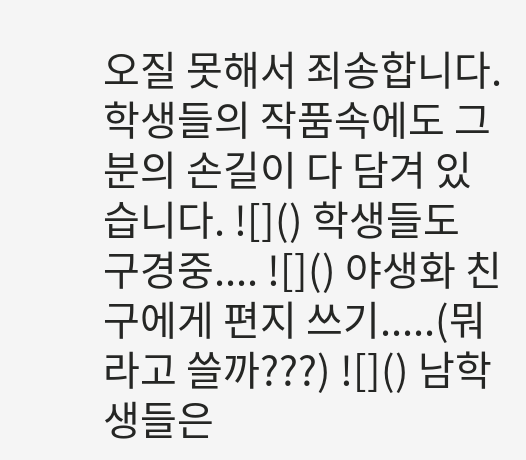오질 못해서 죄송합니다. 학생들의 작품속에도 그 분의 손길이 다 담겨 있습니다. ![]() 학생들도 구경중.... ![]() 야생화 친구에게 편지 쓰기.....(뭐라고 쓸까???) ![]() 남학생들은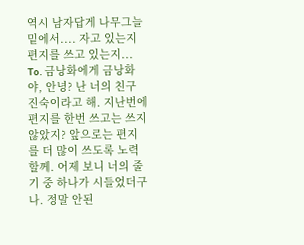역시 남자답게 나무그늘밑에서.... 자고 있는지 편지를 쓰고 있는지... To. 금낭화에게 금낭화야, 안녕? 난 너의 친구 진숙이라고 해. 지난번에 편지를 한번 쓰고는 쓰지 않았지? 앞으로는 편지를 더 많이 쓰도록 노력할께. 어제 보니 너의 줄기 중 하나가 시들었더구나. 정말 안된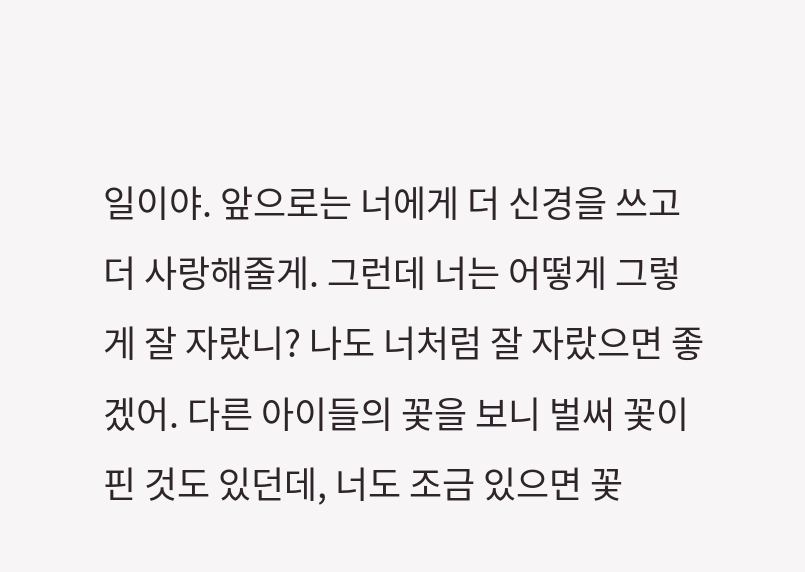일이야. 앞으로는 너에게 더 신경을 쓰고 더 사랑해줄게. 그런데 너는 어떻게 그렇게 잘 자랐니? 나도 너처럼 잘 자랐으면 좋겠어. 다른 아이들의 꽃을 보니 벌써 꽃이 핀 것도 있던데, 너도 조금 있으면 꽃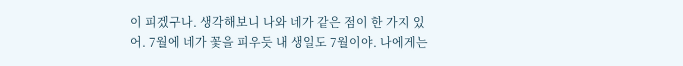이 피겠구나. 생각해보니 나와 네가 같은 점이 한 가지 있어. 7월에 네가 꽃을 피우듯 내 생일도 7월이야. 나에게는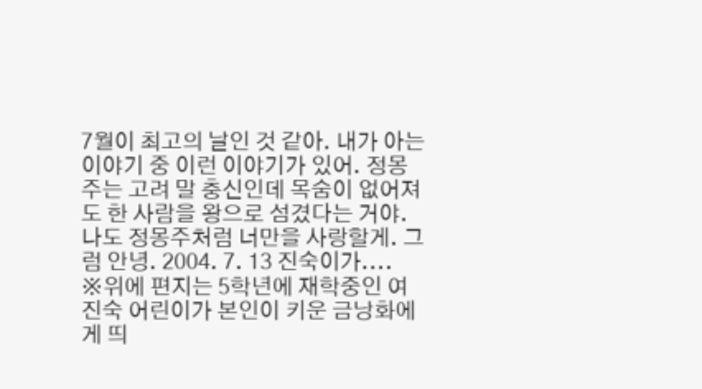7월이 최고의 날인 것 같아. 내가 아는 이야기 중 이런 이야기가 있어. 정몽주는 고려 말 충신인데 목숨이 없어져도 한 사람을 왕으로 섬겼다는 거야. 나도 정몽주처럼 너만을 사랑할게. 그럼 안녕. 2004. 7. 13 진숙이가....
※위에 편지는 5학년에 재학중인 여진숙 어린이가 본인이 키운 금낭화에게 띄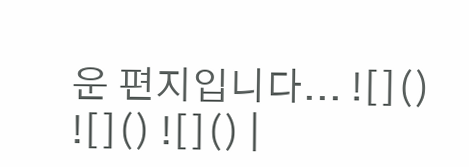운 편지입니다... ![]() ![]() ![]() |